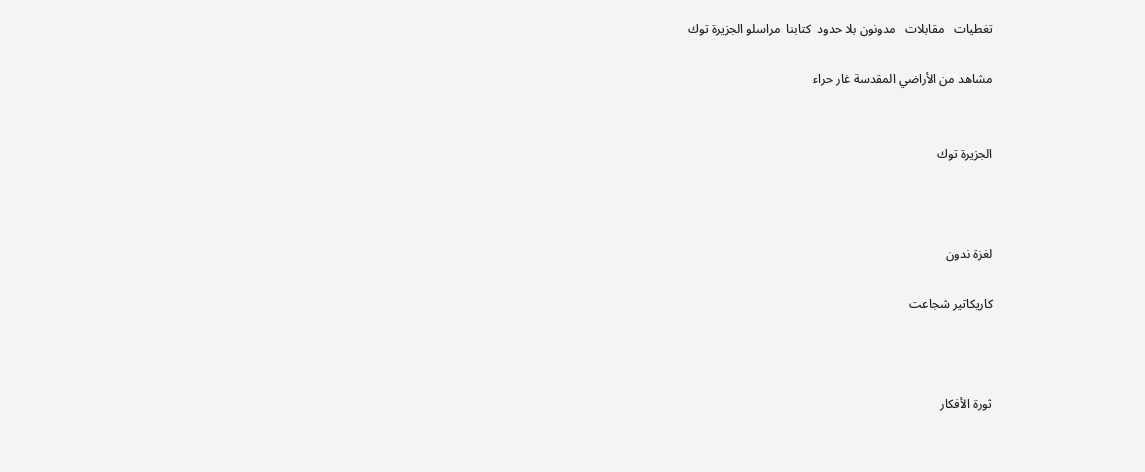تغطيات   مقابلات   مدونون بلا حدود  كتابنا  مراسلو الجزيرة توك

مشاهد من الأراضي المقدسة غار حراء


الجزيرة توك



لغزة ندون

كاريكاتير شجاعت



ثورة الأفكار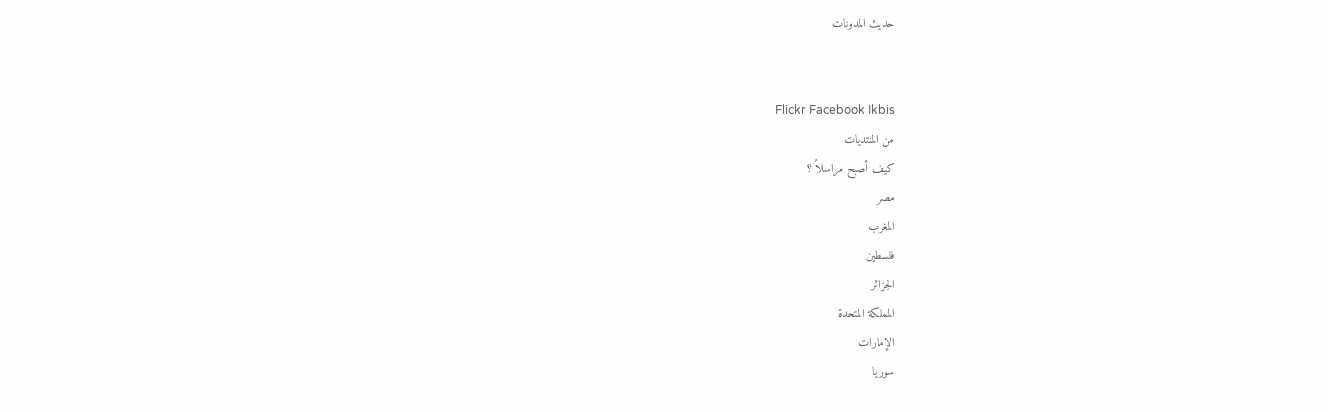حديث المدونات


Flickr Facebook Ikbis
من المنتديات
كيف أصبح مراسلاً ؟
مصر
المغرب
فلسطين
الجزائر
المملكة المتحدة
الإمارات
سوريا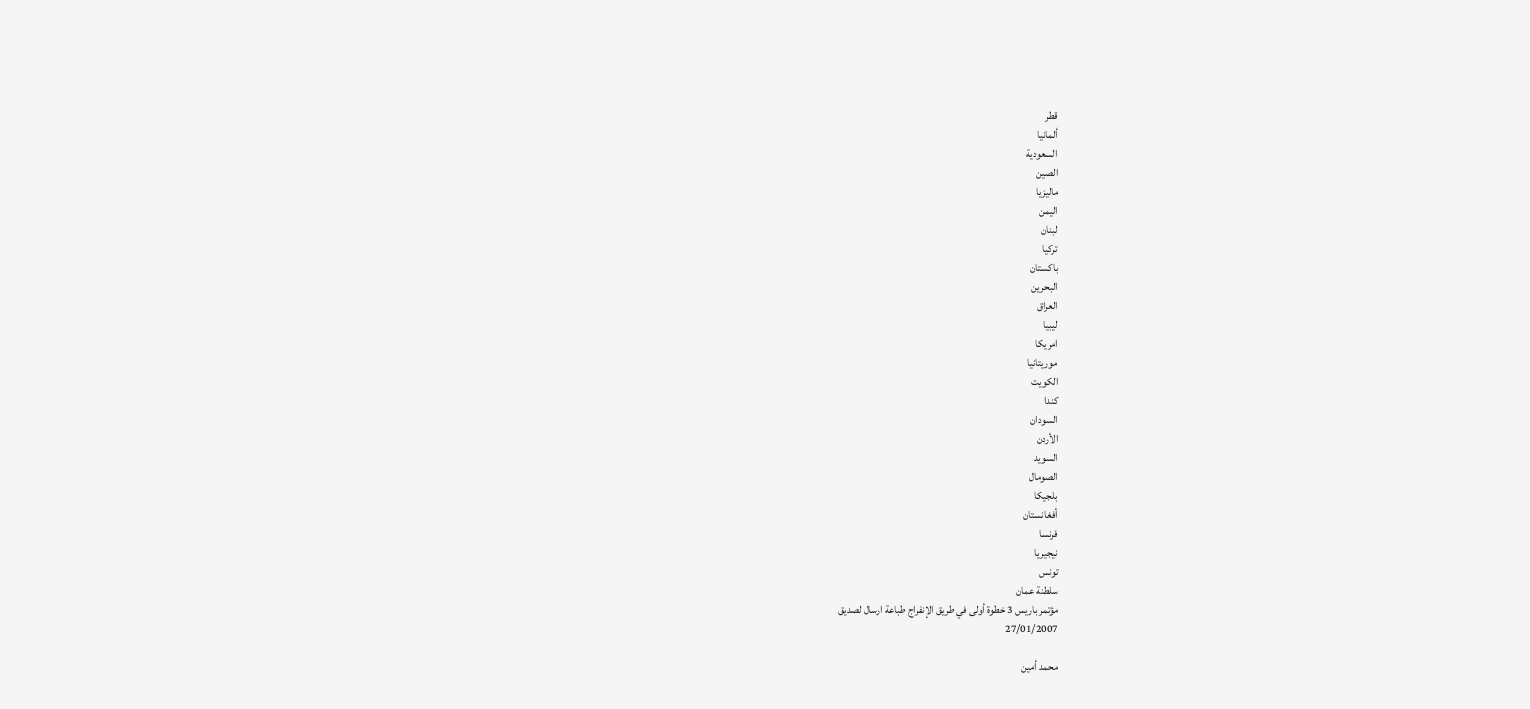قطر
ألمانيا
السعودية
الصين
ماليزيا
اليمن
لبنان
تركيا
باكستان
البحرين
العراق
ليبيا
امريكا
موريتانيا
الكويت
كندا
السودان
الأردن
السويد
الصومال
بلجيكا
أفغانستان
فرنسا
نيجيريا
تونس
سلطنة عمان
مؤتمر باريس 3 خطوة أولى في طريق الإنفراج طباعة ارسال لصديق
27/01/2007

محمد أمين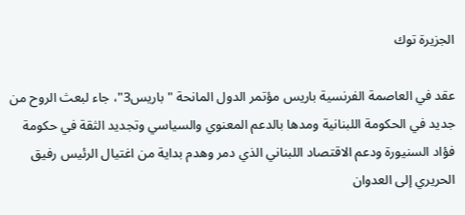الجزيرة توك

عقد في العاصمة الفرنسية باريس مؤتمر الدول المانحة "باريس3"، جاء لبعث الروح من جديد في الحكومة اللبنانية ومدها بالدعم المعنوي والسياسي وتجديد الثقة في حكومة فؤاد السنيورة ودعم الاقتصاد اللبناني الذي دمر وهدم بداية من اغتيال الرئيس رفيق الحريري إلى العدوان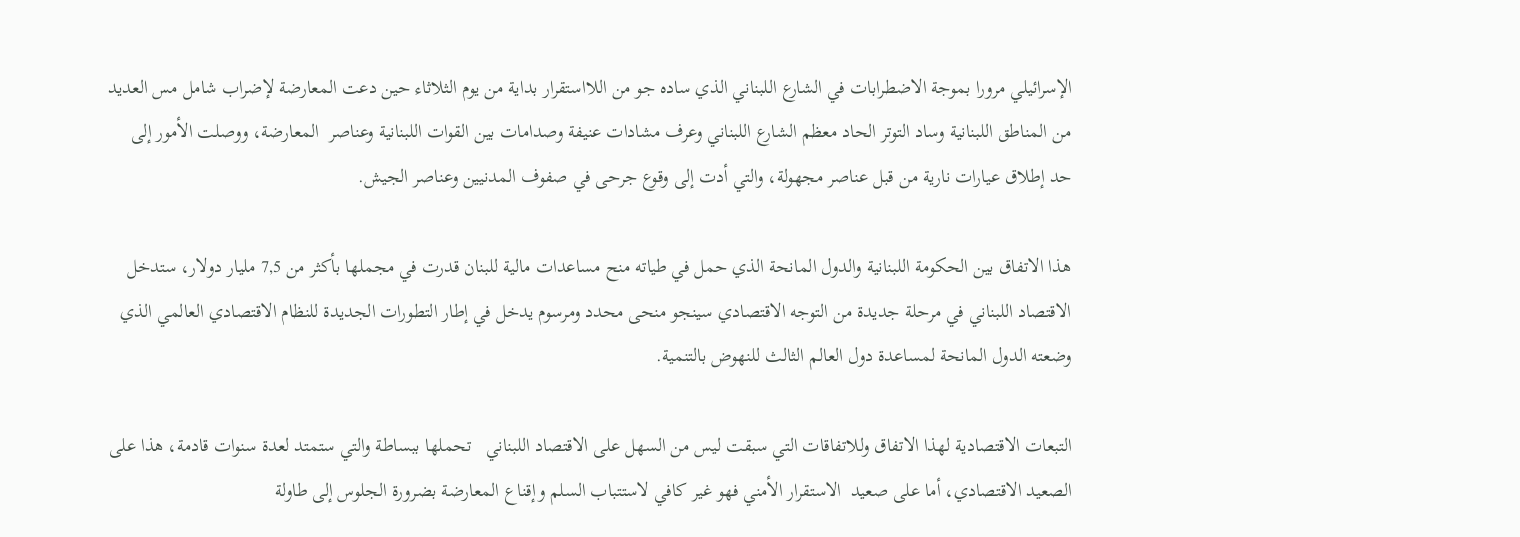الإسرائيلي مرورا بموجة الاضطرابات في الشارع اللبناني الذي ساده جو من اللااستقرار بداية من يوم الثلاثاء حين دعت المعارضة لإضراب شامل مس العديد من المناطق اللبنانية وساد التوتر الحاد معظم الشارع اللبناني وعرف مشادات عنيفة وصدامات بين القوات اللبنانية وعناصر  المعارضة، ووصلت الأمور إلى حد إطلاق عيارات نارية من قبل عناصر مجهولة، والتي أدت إلى وقوع جرحى في صفوف المدنيين وعناصر الجيش.

هذا الاتفاق بين الحكومة اللبنانية والدول المانحة الذي حمل في طياته منح مساعدات مالية للبنان قدرت في مجملها بأكثر من 7,5 مليار دولار، ستدخل الاقتصاد اللبناني في مرحلة جديدة من التوجه الاقتصادي سينجو منحى محدد ومرسوم يدخل في إطار التطورات الجديدة للنظام الاقتصادي العالمي الذي وضعته الدول المانحة لمساعدة دول العالم الثالث للنهوض بالتنمية.

التبعات الاقتصادية لهذا الاتفاق وللاتفاقات التي سبقت ليس من السهل على الاقتصاد اللبناني   تحملها ببساطة والتي ستمتد لعدة سنوات قادمة، هذا على الصعيد الاقتصادي، أما على صعيد  الاستقرار الأمني فهو غير كافي لاستتباب السلم وإقناع المعارضة بضرورة الجلوس إلى طاولة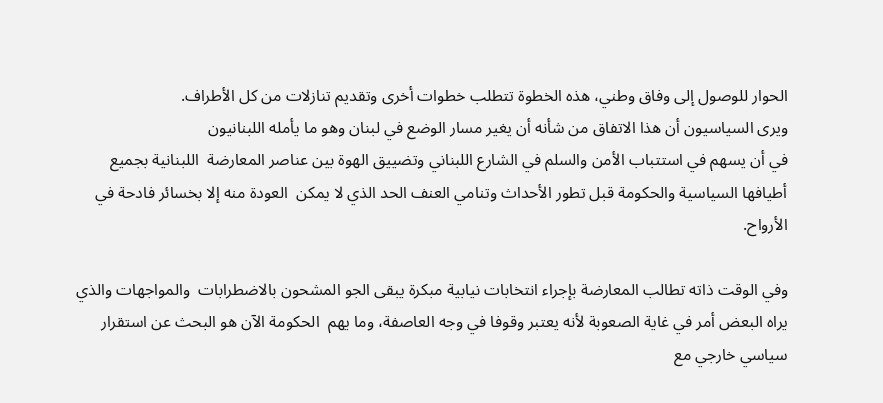الحوار للوصول إلى وفاق وطني، هذه الخطوة تتطلب خطوات أخرى وتقديم تنازلات من كل الأطراف.
ويرى السياسيون أن هذا الاتفاق من شأنه أن يغير مسار الوضع في لبنان وهو ما يأمله اللبنانيون
في أن يسهم في استتباب الأمن والسلم في الشارع اللبناني وتضييق الهوة بين عناصر المعارضة  اللبنانية بجميع أطيافها السياسية والحكومة قبل تطور الأحداث وتنامي العنف الحد الذي لا يمكن  العودة منه إلا بخسائر فادحة في الأرواح.

وفي الوقت ذاته تطالب المعارضة بإجراء انتخابات نيابية مبكرة يبقى الجو المشحون بالاضطرابات  والمواجهات والذي يراه البعض أمر في غاية الصعوبة لأنه يعتبر وقوفا في وجه العاصفة، وما يهم  الحكومة الآن هو البحث عن استقرار سياسي خارجي مع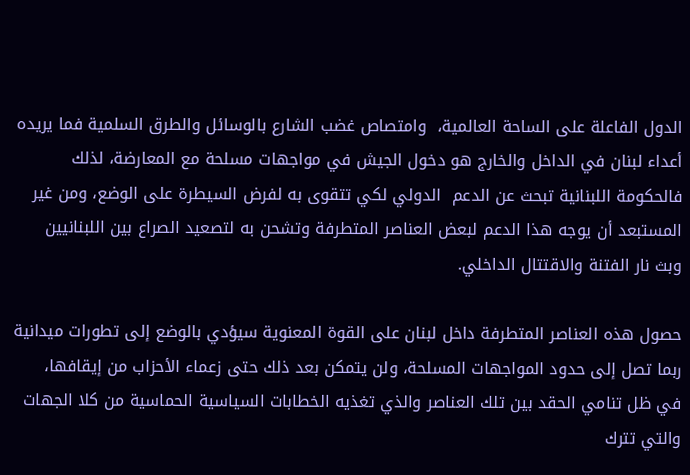الدول الفاعلة على الساحة العالمية،  وامتصاص غضب الشارع بالوسائل والطرق السلمية فما يريده أعداء لبنان في الداخل والخارج هو دخول الجيش في مواجهات مسلحة مع المعارضة، لذلك فالحكومة اللبنانية تبحث عن الدعم  الدولي لكي تتقوى به لفرض السيطرة على الوضع، ومن غير المستبعد أن يوجه هذا الدعم لبعض العناصر المتطرفة وتشحن به لتصعيد الصراع بين اللبنانيين وبث نار الفتنة والاقتتال الداخلي.

حصول هذه العناصر المتطرفة داخل لبنان على القوة المعنوية سيؤدي بالوضع إلى تطورات ميدانية  ربما تصل إلى حدود المواجهات المسلحة، ولن يتمكن بعد ذلك حتى زعماء الأحزاب من إيقافها،  في ظل تنامي الحقد بين تلك العناصر والذي تغذيه الخطابات السياسية الحماسية من كلا الجهات والتي تترك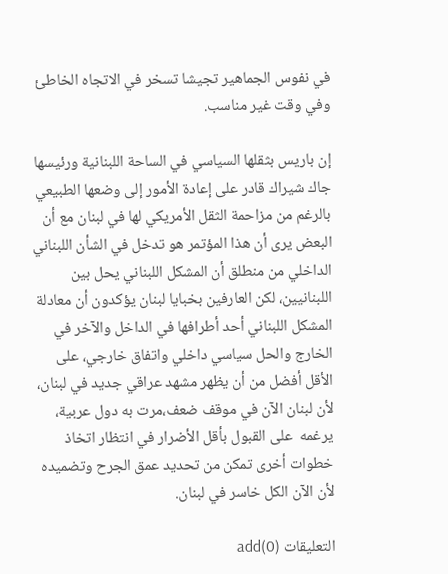في نفوس الجماهير تجيشا تسخر في الاتجاه الخاطئ وفي وقت غير مناسب.

إن باريس بثقلها السياسي في الساحة اللبنانية ورئيسها جاك شيراك قادر على إعادة الأمور إلى وضعها الطبيعي بالرغم من مزاحمة الثقل الأمريكي لها في لبنان مع أن البعض يرى أن هذا المؤتمر هو تدخل في الشأن اللبناني الداخلي من منطلق أن المشكل اللبناني يحل بين اللبنانيين، لكن العارفين بخبايا لبنان يؤكدون أن معادلة المشكل اللبناني أحد أطرافها في الداخل والآخر في الخارج والحل سياسي داخلي واتفاق خارجي، على الأقل أفضل من أن يظهر مشهد عراقي جديد في لبنان، لأن لبنان الآن في موقف ضعف،مرت به دول عربية، يرغمه  على القبول بأقل الأضرار في انتظار اتخاذ خطوات أخرى تمكن من تحديد عمق الجرح وتضميده لأن الآن الكل خاسر في لبنان.

التعليقات (0)add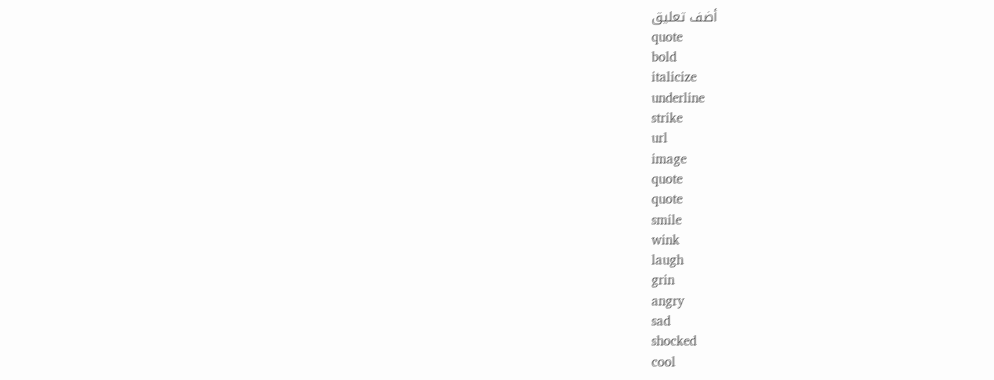أضف تعليق
quote
bold
italicize
underline
strike
url
image
quote
quote
smile
wink
laugh
grin
angry
sad
shocked
cool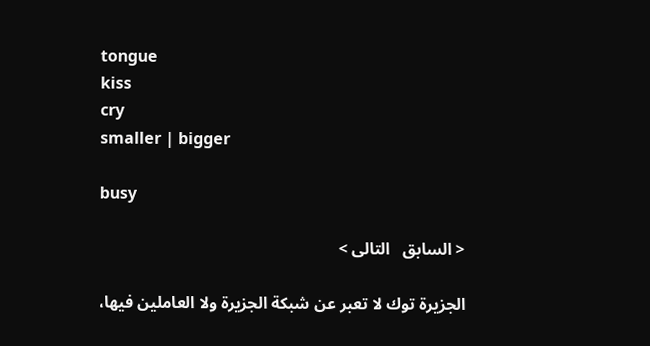tongue
kiss
cry
smaller | bigger

busy

< السابق   التالى >

الجزيرة توك لا تعبر عن شبكة الجزيرة ولا العاملين فيها،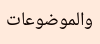والموضوعات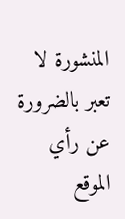المنشورة لا تعبر بالضرورة عن رأي الموقع